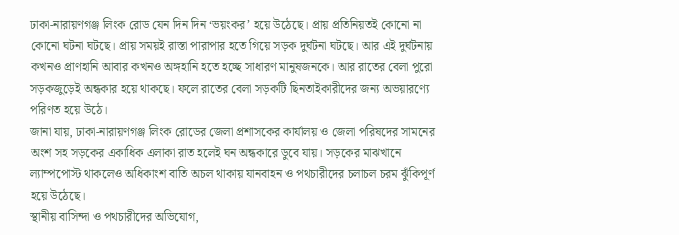ঢাকা-নারায়ণগঞ্জ লিংক রোড যেন দিন দিন ‘ভয়ংকর’ হয়ে উঠেছে। প্রায় প্রতিনিয়তই কোনো না কোনো ঘটনা ঘটছে। প্রায় সময়ই রাস্তা পারাপার হতে গিয়ে সড়ক দুর্ঘটনা ঘটছে। আর এই দুর্ঘটনায় কখনও প্রাণহানি আবার কখনও অঙ্গহানি হতে হচ্ছে সাধারণ মানুষজনকে। আর রাতের বেলা পুরো সড়কজুড়েই অন্ধকার হয়ে থাকছে। ফলে রাতের বেলা সড়কটি ছিনতাইকারীদের জন্য অভয়ারণ্যে পরিণত হয়ে উঠে।
জানা যায়, ঢাকা-নারায়ণগঞ্জ লিংক রোডের জেলা প্রশাসকের কার্যালয় ও জেলা পরিষদের সামনের অংশ সহ সড়কের একাধিক এলাকা রাত হলেই ঘন অন্ধকারে ডুবে যায়। সড়কের মাঝখানে ল্যাম্পপোস্ট থাকলেও অধিকাংশ বাতি অচল থাকায় যানবাহন ও পথচারীদের চলাচল চরম ঝুঁকিপূর্ণ হয়ে উঠেছে।
স্থানীয় বাসিন্দা ও পথচারীদের অভিযোগ,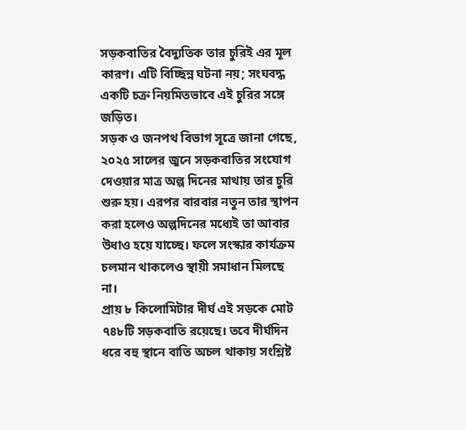সড়কবাতির বৈদ্যুতিক তার চুরিই এর মূল কারণ। এটি বিচ্ছিন্ন ঘটনা নয়; সংঘবদ্ধ একটি চক্র নিয়মিতভাবে এই চুরির সঙ্গে জড়িত।
সড়ক ও জনপথ বিভাগ সূত্রে জানা গেছে, ২০২৫ সালের জুনে সড়কবাতির সংযোগ দেওয়ার মাত্র অল্প দিনের মাথায় তার চুরি শুরু হয়। এরপর বারবার নতুন তার স্থাপন করা হলেও অল্পদিনের মধ্যেই তা আবার উধাও হয়ে যাচ্ছে। ফলে সংস্কার কার্যক্রম চলমান থাকলেও স্থায়ী সমাধান মিলছে না।
প্রায় ৮ কিলোমিটার দীর্ঘ এই সড়কে মোট ৭৪৮টি সড়কবাতি রয়েছে। তবে দীর্ঘদিন ধরে বহু স্থানে বাতি অচল থাকায় সংশ্লিষ্ট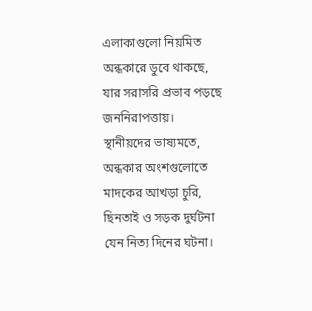এলাকাগুলো নিয়মিত অন্ধকারে ডুবে থাকছে, যার সরাসরি প্রভাব পড়ছে জননিরাপত্তায়।
স্থানীয়দের ভাষ্যমতে, অন্ধকার অংশগুলোতে মাদকের আখড়া চুরি, ছিনতাই ও সড়ক দুর্ঘটনা যেন নিত্য দিনের ঘটনা।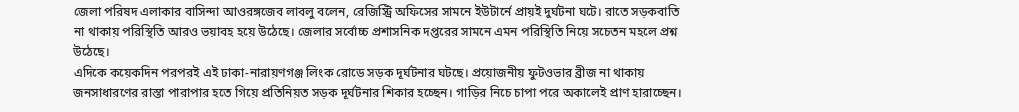জেলা পরিষদ এলাকার বাসিন্দা আওরঙ্গজেব লাবলু বলেন, রেজিস্ট্রি অফিসের সামনে ইউটার্নে প্রায়ই দুর্ঘটনা ঘটে। রাতে সড়কবাতি না থাকায় পরিস্থিতি আরও ভয়াবহ হয়ে উঠেছে। জেলার সর্বোচ্চ প্রশাসনিক দপ্তরের সামনে এমন পরিস্থিতি নিয়ে সচেতন মহলে প্রশ্ন উঠেছে।
এদিকে কয়েকদিন পরপরই এই ঢাকা-নারায়ণগঞ্জ লিংক রোডে সড়ক দূর্ঘটনার ঘটছে। প্রয়োজনীয় ফুটওভার ব্রীজ না থাকায় জনসাধারণের রাস্তা পারাপার হতে গিয়ে প্রতিনিয়ত সড়ক দূর্ঘটনার শিকার হচ্ছেন। গাড়ির নিচে চাপা পরে অকালেই প্রাণ হারাচ্ছেন।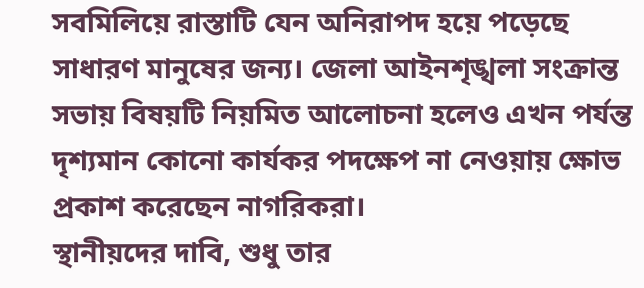সবমিলিয়ে রাস্তাটি যেন অনিরাপদ হয়ে পড়েছে সাধারণ মানুষের জন্য। জেলা আইনশৃঙ্খলা সংক্রান্ত সভায় বিষয়টি নিয়মিত আলোচনা হলেও এখন পর্যন্ত দৃশ্যমান কোনো কার্যকর পদক্ষেপ না নেওয়ায় ক্ষোভ প্রকাশ করেছেন নাগরিকরা।
স্থানীয়দের দাবি, শুধু তার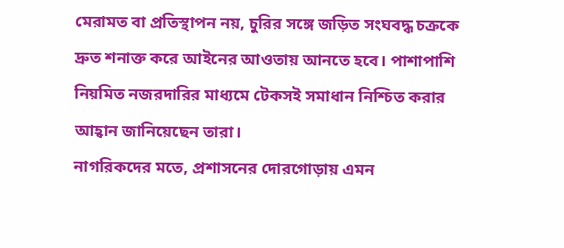মেরামত বা প্রতিস্থাপন নয়, চুরির সঙ্গে জড়িত সংঘবদ্ধ চক্রকে দ্রুত শনাক্ত করে আইনের আওতায় আনতে হবে। পাশাপাশি নিয়মিত নজরদারির মাধ্যমে টেকসই সমাধান নিশ্চিত করার আহ্বান জানিয়েছেন তারা।
নাগরিকদের মতে, প্রশাসনের দোরগোড়ায় এমন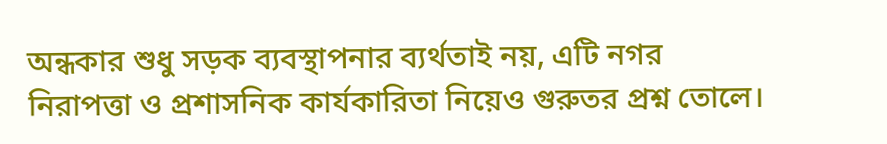অন্ধকার শুধু সড়ক ব্যবস্থাপনার ব্যর্থতাই নয়, এটি নগর নিরাপত্তা ও প্রশাসনিক কার্যকারিতা নিয়েও গুরুতর প্রশ্ন তোলে।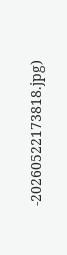-20260522173818.jpg)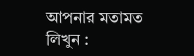আপনার মতামত লিখুন :